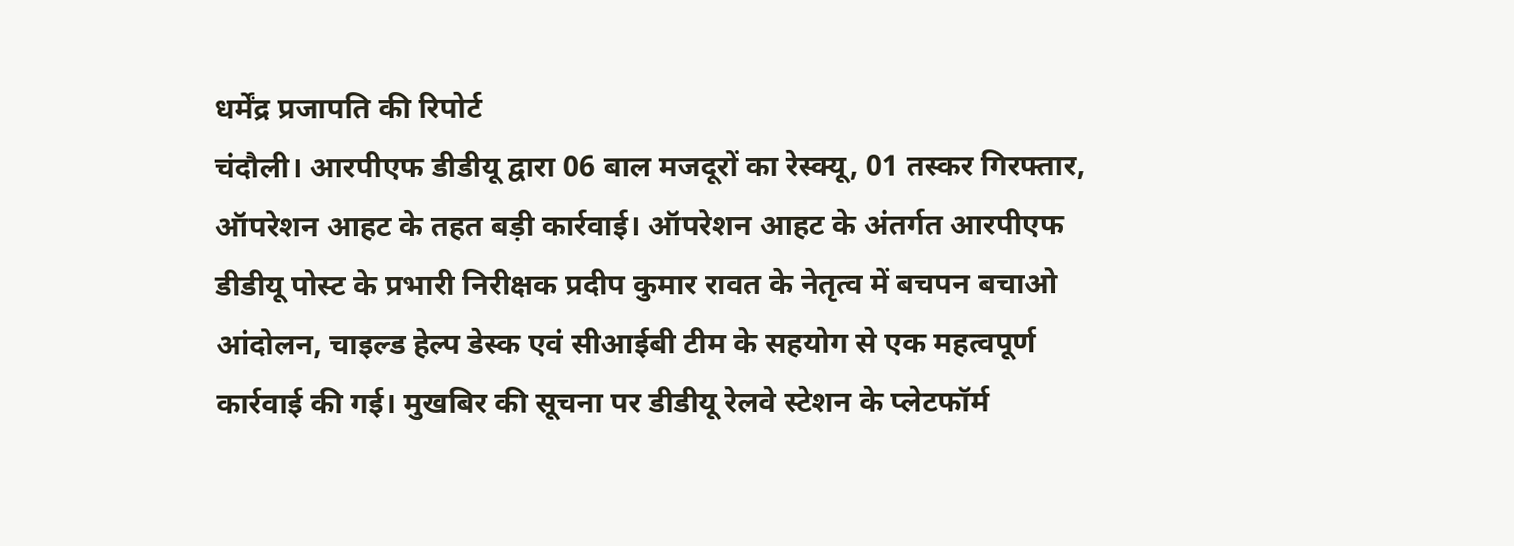धर्मेंद्र प्रजापति की रिपोर्ट
चंदौली। आरपीएफ डीडीयू द्वारा 06 बाल मजदूरों का रेस्क्यू, 01 तस्कर गिरफ्तार, ऑपरेशन आहट के तहत बड़ी कार्रवाई। ऑपरेशन आहट के अंतर्गत आरपीएफ डीडीयू पोस्ट के प्रभारी निरीक्षक प्रदीप कुमार रावत के नेतृत्व में बचपन बचाओ आंदोलन, चाइल्ड हेल्प डेस्क एवं सीआईबी टीम के सहयोग से एक महत्वपूर्ण कार्रवाई की गई। मुखबिर की सूचना पर डीडीयू रेलवे स्टेशन के प्लेटफॉर्म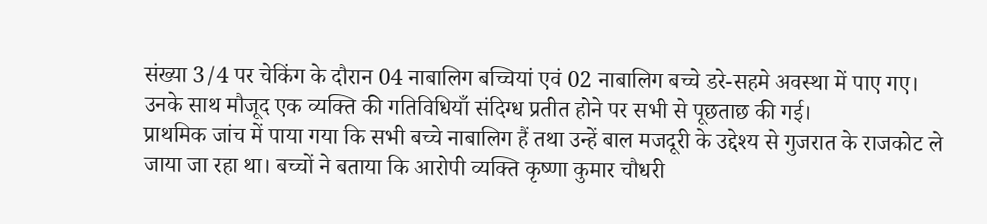संख्या 3/4 पर चेकिंग के दौरान 04 नाबालिग बच्चियां एवं 02 नाबालिग बच्चे डरे-सहमे अवस्था में पाए गए। उनके साथ मौजूद एक व्यक्ति की गतिविधियाँ संदिग्ध प्रतीत होने पर सभी से पूछताछ की गई।
प्राथमिक जांच में पाया गया कि सभी बच्चे नाबालिग हैं तथा उन्हें बाल मजदूरी के उद्देश्य से गुजरात के राजकोट ले जाया जा रहा था। बच्चों ने बताया कि आरोपी व्यक्ति कृष्णा कुमार चौधरी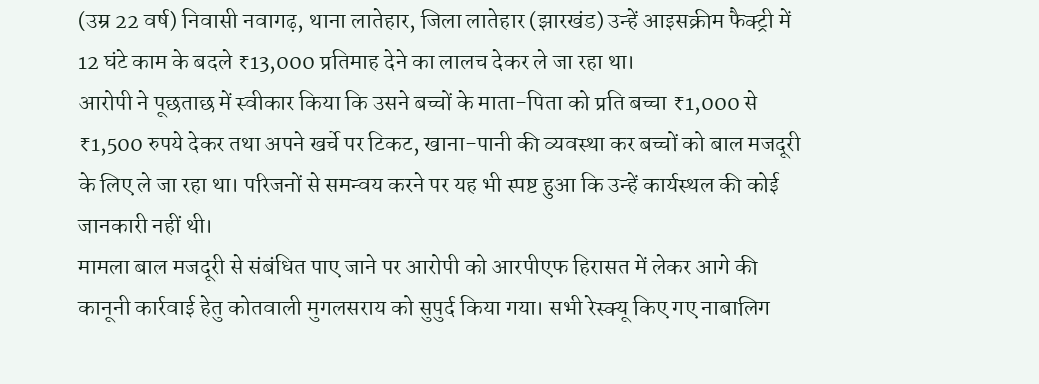(उम्र 22 वर्ष) निवासी नवागढ़, थाना लातेहार, जिला लातेहार (झारखंड) उन्हें आइसक्रीम फैक्ट्री में 12 घंटे काम के बदले ₹13,000 प्रतिमाह देने का लालच देकर ले जा रहा था।
आरोपी ने पूछताछ में स्वीकार किया कि उसने बच्चों के माता-पिता को प्रति बच्चा ₹1,000 से ₹1,500 रुपये देकर तथा अपने खर्चे पर टिकट, खाना-पानी की व्यवस्था कर बच्चों को बाल मजदूरी के लिए ले जा रहा था। परिजनों से समन्वय करने पर यह भी स्पष्ट हुआ कि उन्हें कार्यस्थल की कोई जानकारी नहीं थी।
मामला बाल मजदूरी से संबंधित पाए जाने पर आरोपी को आरपीएफ हिरासत में लेकर आगे की कानूनी कार्रवाई हेतु कोतवाली मुगलसराय को सुपुर्द किया गया। सभी रेस्क्यू किए गए नाबालिग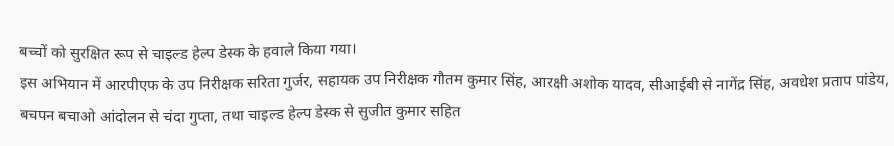बच्चों को सुरक्षित रूप से चाइल्ड हेल्प डेस्क के हवाले किया गया।
इस अभियान में आरपीएफ के उप निरीक्षक सरिता गुर्जर, सहायक उप निरीक्षक गौतम कुमार सिंह, आरक्षी अशोक यादव, सीआईबी से नागेंद्र सिंह, अवधेश प्रताप पांडेय, बचपन बचाओ आंदोलन से चंदा गुप्ता, तथा चाइल्ड हेल्प डेस्क से सुजीत कुमार सहित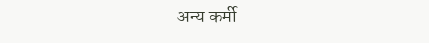अन्य कर्मी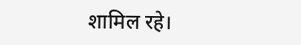शामिल रहे।